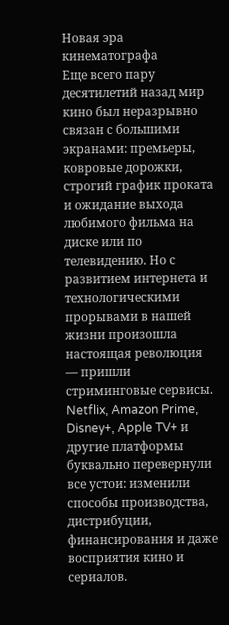Новая эра кинематографа
Еще всего пару десятилетий назад мир кино был неразрывно связан с большими экранами: премьеры, ковровые дорожки, строгий график проката и ожидание выхода любимого фильма на диске или по телевидению. Но с развитием интернета и технологическими прорывами в нашей жизни произошла настоящая революция — пришли стриминговые сервисы. Netflix, Amazon Prime, Disney+, Apple TV+ и другие платформы буквально перевернули все устои: изменили способы производства, дистрибуции, финансирования и даже восприятия кино и сериалов.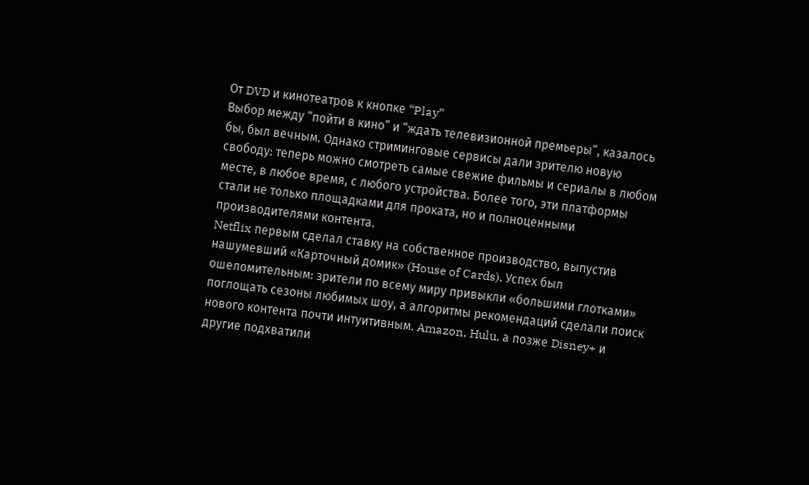От DVD и кинотеатров к кнопке “Play”
Выбор между “пойти в кино” и “ждать телевизионной премьеры”, казалось бы, был вечным. Однако стриминговые сервисы дали зрителю новую свободу: теперь можно смотреть самые свежие фильмы и сериалы в любом месте, в любое время, с любого устройства. Более того, эти платформы стали не только площадками для проката, но и полноценными производителями контента.
Netflix первым сделал ставку на собственное производство, выпустив нашумевший «Карточный домик» (House of Cards). Успех был ошеломительным: зрители по всему миру привыкли «большими глотками» поглощать сезоны любимых шоу, а алгоритмы рекомендаций сделали поиск нового контента почти интуитивным. Amazon, Hulu, а позже Disney+ и другие подхватили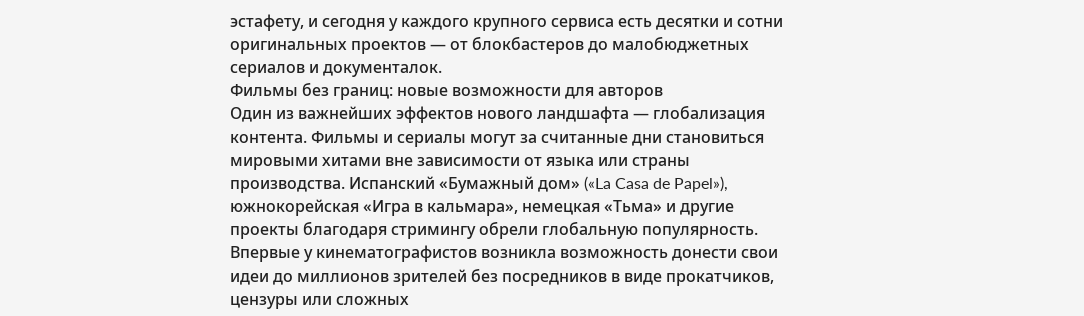эстафету, и сегодня у каждого крупного сервиса есть десятки и сотни оригинальных проектов — от блокбастеров до малобюджетных сериалов и документалок.
Фильмы без границ: новые возможности для авторов
Один из важнейших эффектов нового ландшафта — глобализация контента. Фильмы и сериалы могут за считанные дни становиться мировыми хитами вне зависимости от языка или страны производства. Испанский «Бумажный дом» («La Casa de Papel»), южнокорейская «Игра в кальмара», немецкая «Тьма» и другие проекты благодаря стримингу обрели глобальную популярность.
Впервые у кинематографистов возникла возможность донести свои идеи до миллионов зрителей без посредников в виде прокатчиков, цензуры или сложных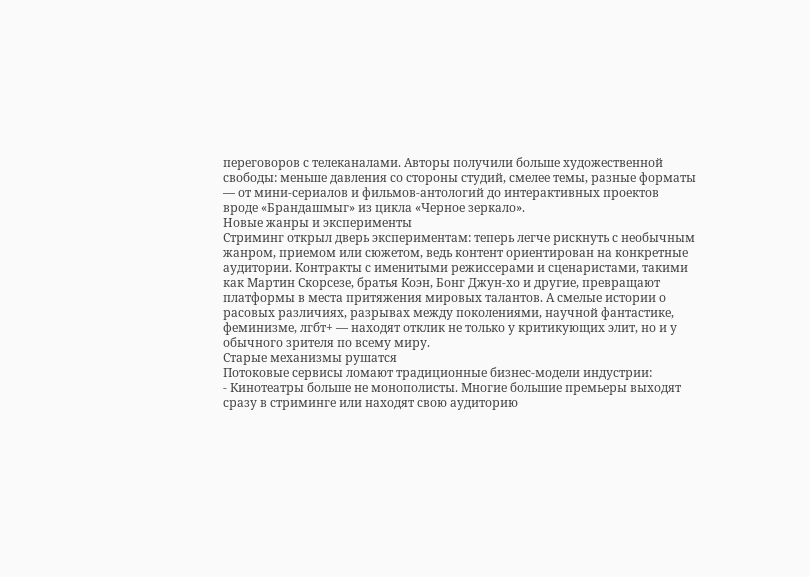переговоров с телеканалами. Авторы получили больше художественной свободы: меньше давления со стороны студий, смелее темы, разные форматы — от мини-сериалов и фильмов-антологий до интерактивных проектов вроде «Брандашмыг» из цикла «Черное зеркало».
Новые жанры и эксперименты
Стриминг открыл дверь экспериментам: теперь легче рискнуть с необычным жанром, приемом или сюжетом, ведь контент ориентирован на конкретные аудитории. Контракты с именитыми режиссерами и сценаристами, такими как Мартин Скорсезе, братья Коэн, Бонг Джун-хо и другие, превращают платформы в места притяжения мировых талантов. А смелые истории о расовых различиях, разрывах между поколениями, научной фантастике, феминизме, лгбт+ — находят отклик не только у критикующих элит, но и у обычного зрителя по всему миру.
Старые механизмы рушатся
Потоковые сервисы ломают традиционные бизнес-модели индустрии:
- Кинотеатры больше не монополисты. Многие большие премьеры выходят сразу в стриминге или находят свою аудиторию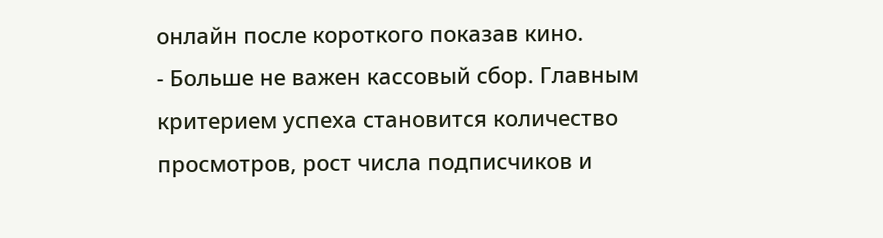онлайн после короткого показав кино.
- Больше не важен кассовый сбор. Главным критерием успеха становится количество просмотров, рост числа подписчиков и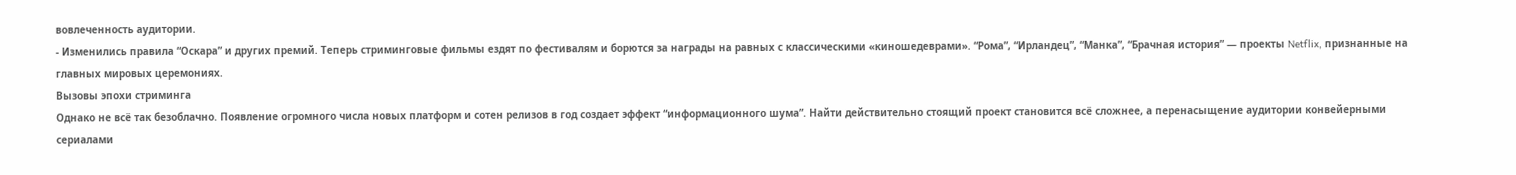вовлеченность аудитории.
- Изменились правила “Оскара” и других премий. Теперь стриминговые фильмы ездят по фестивалям и борются за награды на равных с классическими «киношедеврами». “Рома”, “Ирландец”, “Манка”, “Брачная история” — проекты Netflix, признанные на главных мировых церемониях.
Вызовы эпохи стриминга
Однако не всё так безоблачно. Появление огромного числа новых платформ и сотен релизов в год создает эффект “информационного шума”. Найти действительно стоящий проект становится всё сложнее, а перенасыщение аудитории конвейерными сериалами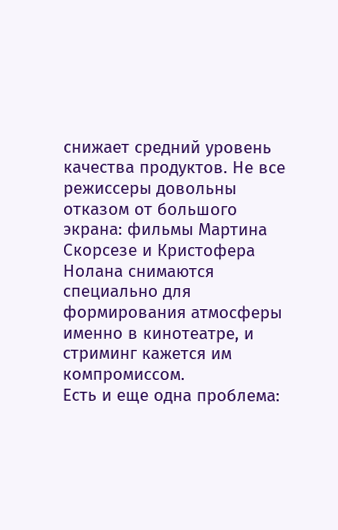снижает средний уровень качества продуктов. Не все режиссеры довольны отказом от большого экрана: фильмы Мартина Скорсезе и Кристофера Нолана снимаются специально для формирования атмосферы именно в кинотеатре, и стриминг кажется им компромиссом.
Есть и еще одна проблема: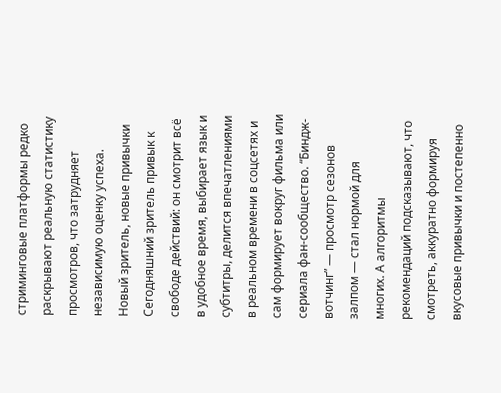стриминговые платформы редко раскрывают реальную статистику просмотров, что затрудняет независимую оценку успеха.
Новый зритель, новые привычки
Сегодняшний зритель привык к свободе действий: он смотрит всё в удобное время, выбирает язык и субтитры, делится впечатлениями в реальном времени в соцсетях и сам формирует вокруг фильма или сериала фан-сообщество. “Биндж-вотчинг” — просмотр сезонов залпом — стал нормой для многих. А алгоритмы рекомендаций подсказывают, что смотреть, аккуратно формируя вкусовые привычки и постепенно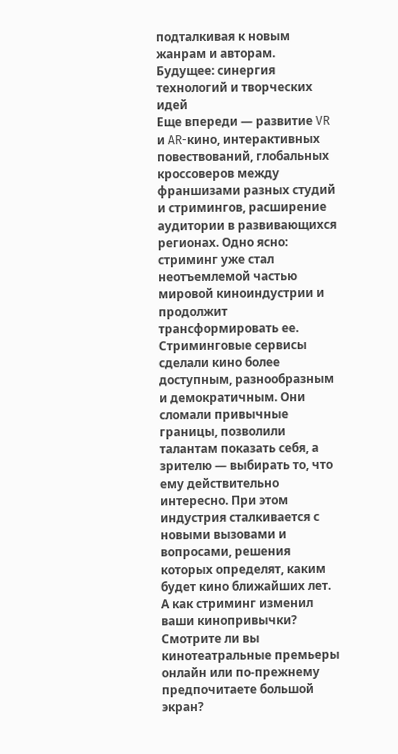подталкивая к новым жанрам и авторам.
Будущее: синергия технологий и творческих идей
Еще впереди — развитие VR и AR-кино, интерактивных повествований, глобальных кроссоверов между франшизами разных студий и стримингов, расширение аудитории в развивающихся регионах. Одно ясно: стриминг уже стал неотъемлемой частью мировой киноиндустрии и продолжит трансформировать ее.
Стриминговые сервисы сделали кино более доступным, разнообразным и демократичным. Они сломали привычные границы, позволили талантам показать себя, а зрителю — выбирать то, что ему действительно интересно. При этом индустрия сталкивается с новыми вызовами и вопросами, решения которых определят, каким будет кино ближайших лет.
А как стриминг изменил ваши кинопривычки? Смотрите ли вы кинотеатральные премьеры онлайн или по-прежнему предпочитаете большой экран?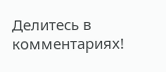Делитесь в комментариях!